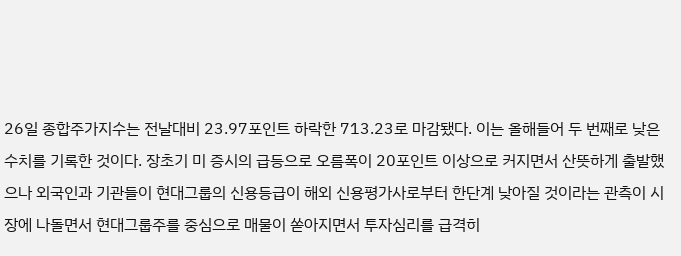26일 종합주가지수는 전날대비 23.97포인트 하락한 713.23로 마감됐다. 이는 올해들어 두 번째로 낮은 수치를 기록한 것이다. 장초기 미 증시의 급등으로 오름폭이 20포인트 이상으로 커지면서 산뜻하게 출발했으나 외국인과 기관들이 현대그룹의 신용등급이 해외 신용평가사로부터 한단계 낮아질 것이라는 관측이 시장에 나돌면서 현대그룹주를 중심으로 매물이 쏟아지면서 투자심리를 급격히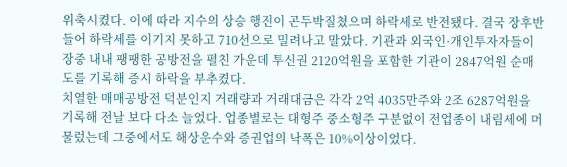위축시켰다. 이에 따라 지수의 상승 행진이 곤두박질쳤으며 하락세로 반전됐다. 결국 장후반 들어 하락세를 이기지 못하고 710선으로 밀려나고 말았다. 기관과 외국인·개인투자자들이 장중 내내 팽팽한 공방전을 펼친 가운데 투신권 2120억원을 포함한 기관이 2847억원 순매도를 기록해 증시 하락을 부추켰다.
치열한 매매공방전 덕분인지 거래량과 거래대금은 각각 2억 4035만주와 2조 6287억원을 기록해 전날 보다 다소 늘었다. 업종별로는 대형주 중소형주 구분없이 전업종이 내림세에 머물렀는데 그중에서도 해상운수와 증권업의 낙폭은 10%이상이었다.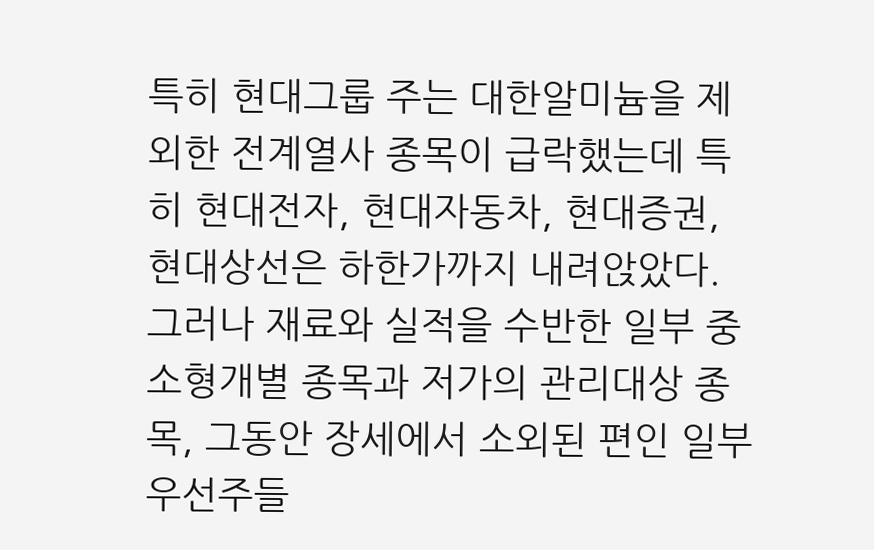특히 현대그룹 주는 대한알미늄을 제외한 전계열사 종목이 급락했는데 특히 현대전자, 현대자동차, 현대증권, 현대상선은 하한가까지 내려앉았다. 그러나 재료와 실적을 수반한 일부 중소형개별 종목과 저가의 관리대상 종목, 그동안 장세에서 소외된 편인 일부 우선주들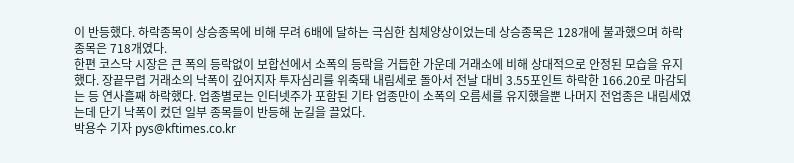이 반등했다. 하락종목이 상승종목에 비해 무려 6배에 달하는 극심한 침체양상이었는데 상승종목은 128개에 불과했으며 하락종목은 718개였다.
한편 코스닥 시장은 큰 폭의 등락없이 보합선에서 소폭의 등락을 거듭한 가운데 거래소에 비해 상대적으로 안정된 모습을 유지했다. 장끝무렵 거래소의 낙폭이 깊어지자 투자심리를 위축돼 내림세로 돌아서 전날 대비 3.55포인트 하락한 166.20로 마감되는 등 연사흘째 하락했다. 업종별로는 인터넷주가 포함된 기타 업종만이 소폭의 오름세를 유지했을뿐 나머지 전업종은 내림세였는데 단기 낙폭이 컸던 일부 종목들이 반등해 눈길을 끌었다.
박용수 기자 pys@kftimes.co.kr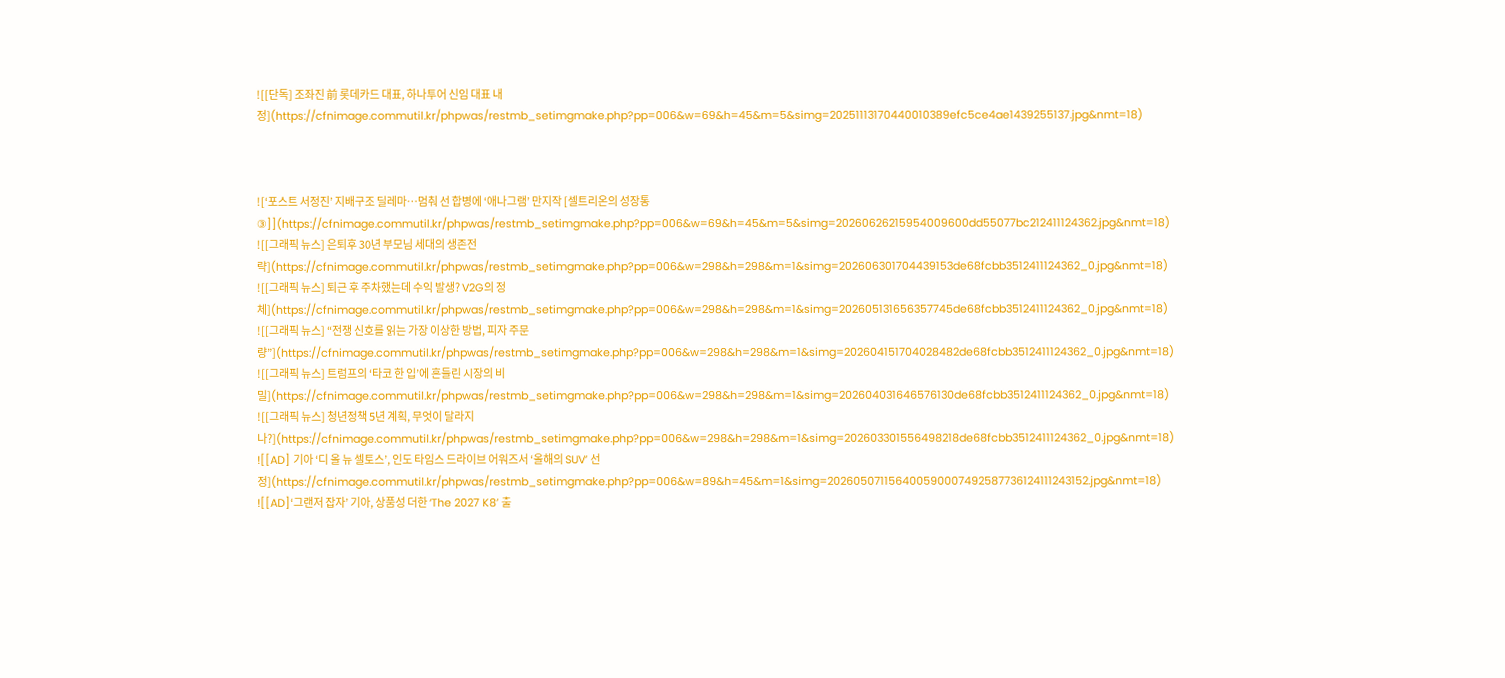![[단독] 조좌진 前 롯데카드 대표, 하나투어 신임 대표 내정](https://cfnimage.commutil.kr/phpwas/restmb_setimgmake.php?pp=006&w=69&h=45&m=5&simg=20251113170440010389efc5ce4ae1439255137.jpg&nmt=18)



![‘포스트 서정진’ 지배구조 딜레마…멈춰 선 합병에 ‘애나그램’ 만지작 [셀트리온의 성장통 ③]](https://cfnimage.commutil.kr/phpwas/restmb_setimgmake.php?pp=006&w=69&h=45&m=5&simg=20260626215954009600dd55077bc212411124362.jpg&nmt=18)
![[그래픽 뉴스] 은퇴후 30년 부모님 세대의 생존전략](https://cfnimage.commutil.kr/phpwas/restmb_setimgmake.php?pp=006&w=298&h=298&m=1&simg=202606301704439153de68fcbb3512411124362_0.jpg&nmt=18)
![[그래픽 뉴스] 퇴근 후 주차했는데 수익 발생? V2G의 정체](https://cfnimage.commutil.kr/phpwas/restmb_setimgmake.php?pp=006&w=298&h=298&m=1&simg=202605131656357745de68fcbb3512411124362_0.jpg&nmt=18)
![[그래픽 뉴스] “전쟁 신호를 읽는 가장 이상한 방법, 피자 주문량”](https://cfnimage.commutil.kr/phpwas/restmb_setimgmake.php?pp=006&w=298&h=298&m=1&simg=202604151704028482de68fcbb3512411124362_0.jpg&nmt=18)
![[그래픽 뉴스] 트럼프의 ‘타코 한 입’에 흔들린 시장의 비밀](https://cfnimage.commutil.kr/phpwas/restmb_setimgmake.php?pp=006&w=298&h=298&m=1&simg=202604031646576130de68fcbb3512411124362_0.jpg&nmt=18)
![[그래픽 뉴스] 청년정책 5년 계획, 무엇이 달라지나?](https://cfnimage.commutil.kr/phpwas/restmb_setimgmake.php?pp=006&w=298&h=298&m=1&simg=202603301556498218de68fcbb3512411124362_0.jpg&nmt=18)
![[AD] 기아 ‘디 올 뉴 셀토스’, 인도 타임스 드라이브 어워즈서 ‘올해의 SUV’ 선정](https://cfnimage.commutil.kr/phpwas/restmb_setimgmake.php?pp=006&w=89&h=45&m=1&simg=202605071156400590007492587736124111243152.jpg&nmt=18)
![[AD]‘그랜저 잡자’ 기아, 상품성 더한 ‘The 2027 K8’ 출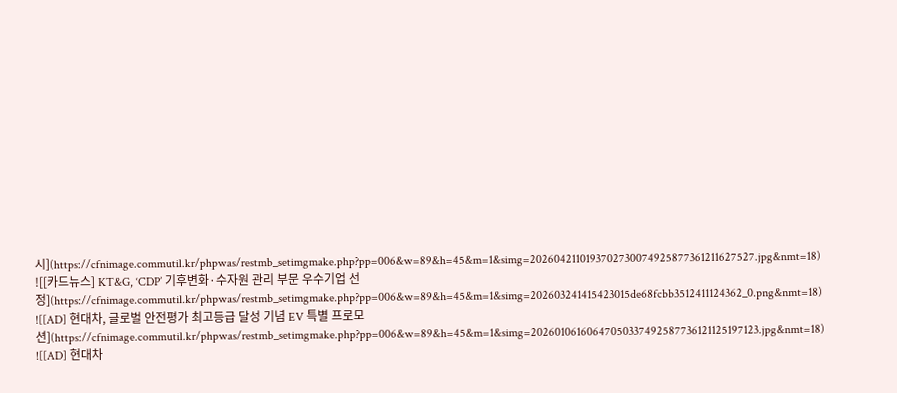시](https://cfnimage.commutil.kr/phpwas/restmb_setimgmake.php?pp=006&w=89&h=45&m=1&simg=2026042110193702730074925877361211627527.jpg&nmt=18)
![[카드뉴스] KT&G, ‘CDP’ 기후변화·수자원 관리 부문 우수기업 선정](https://cfnimage.commutil.kr/phpwas/restmb_setimgmake.php?pp=006&w=89&h=45&m=1&simg=202603241415423015de68fcbb3512411124362_0.png&nmt=18)
![[AD] 현대차, 글로벌 안전평가 최고등급 달성 기념 EV 특별 프로모션](https://cfnimage.commutil.kr/phpwas/restmb_setimgmake.php?pp=006&w=89&h=45&m=1&simg=20260106160647050337492587736121125197123.jpg&nmt=18)
![[AD] 현대차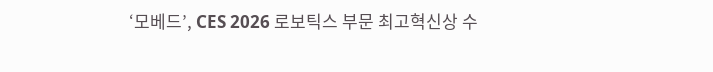‘모베드’, CES 2026 로보틱스 부문 최고혁신상 수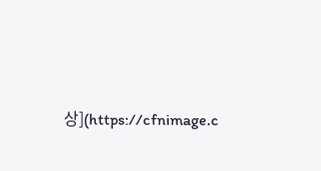상](https://cfnimage.c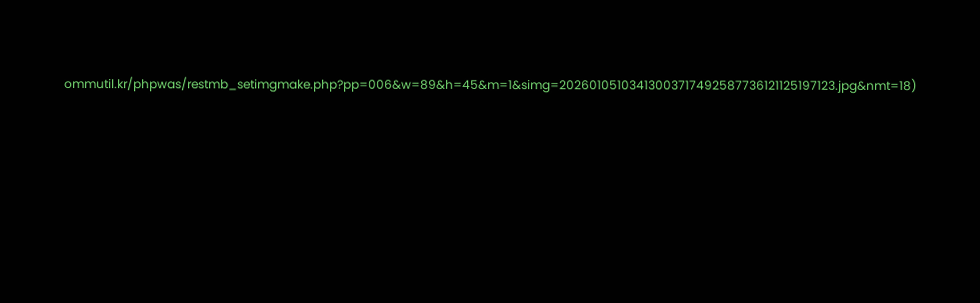ommutil.kr/phpwas/restmb_setimgmake.php?pp=006&w=89&h=45&m=1&simg=20260105103413003717492587736121125197123.jpg&nmt=18)